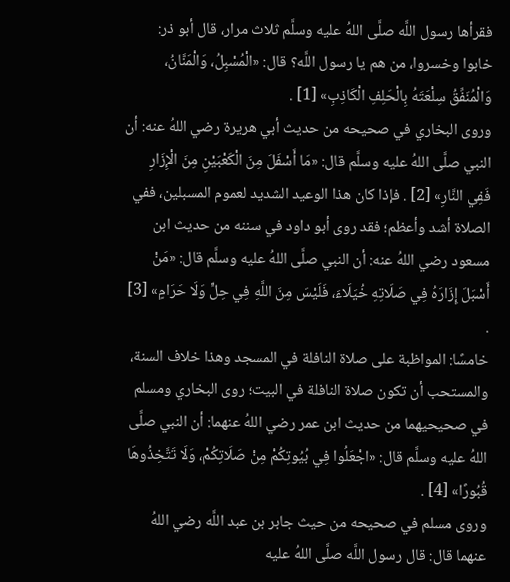فقرأها رسول اللَّه صلَّى اللهُ عليه وسلَّم ثلاث مرار، قال أبو ذر: خابوا وخسروا، من هم يا رسول اللَّه؟ قال: «الْمُسْبِلُ، وَالْمَنَّانُ، وَالْمُنَفِّقُ سِلْعَتَهُ بِالْحَلِفِ الْكَاذِبِ» [1] .
وروى البخاري في صحيحه من حديث أبي هريرة رضي اللهُ عنه: أن النبي صلَّى اللهُ عليه وسلَّم قال: «مَا أَسْفَلَ مِنَ الْكَعْبَيْنِ مِنَ الْإِزَارِ فَفِي النَّارِ» [2] . فإذا كان هذا الوعيد الشديد لعموم المسبلين، ففي الصلاة أشد وأعظم؛ فقد روى أبو داود في سننه من حديث ابن مسعود رضي اللهُ عنه: أن النبي صلَّى اللهُ عليه وسلَّم قال: «مَنْ أَسْبَلَ إِزَارَهُ فِي صَلَاتِهِ خُيَلَاءَ، فَلَيْسَ مِنَ اللَّهِ فِي حِلٍّ وَلَا حَرَامٍ» [3] .
خامسًا: المواظبة على صلاة النافلة في المسجد وهذا خلاف السنة، والمستحب أن تكون صلاة النافلة في البيت؛ روى البخاري ومسلم في صحيحيهما من حديث ابن عمر رضي اللهُ عنهما: أن النبي صلَّى اللهُ عليه وسلَّم قال: «اجْعَلُوا فِي بُيُوتِكُمْ مِنْ صَلَاتِكُمْ، وَلَا تَتَّخِذُوهَا قُبُورًا» [4] .
وروى مسلم في صحيحه من حيث جابر بن عبد اللَّه رضي اللهُ عنهما قال: قال رسول اللَّه صلَّى اللهُ عليه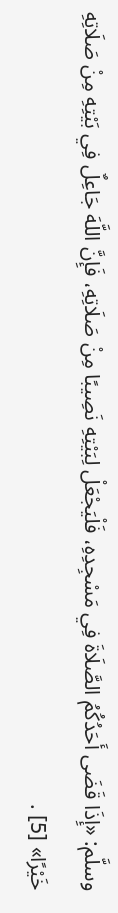وسلَّم: «إِذَا قَضَى أَحَدُكُمُ الصَّلَاةَ فِي مَسْجِدِهِ، فَلْيَجْعَلْ لِبَيْتِهِ نَصِيبًا مِنْ صَلَاتِهِ، فَإِنَّ اللَّهَ جَاعِلٌ فِي بَيْتِهِ مِنْ صَلَاتِهِ خَيْرًا» [5] .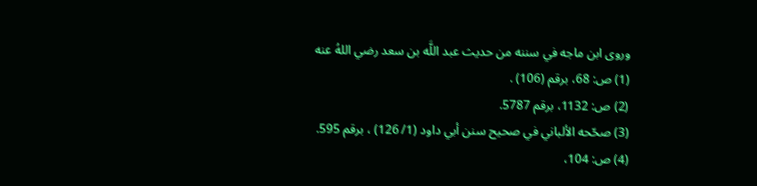وروى ابن ماجه في سننه من حديث عبد اللَّه بن سعد رضي اللهُ عنه
(1) ص: 68، برقم (106) .
(2) ص: 1132، برقم 5787.
(3) صحّحه الألباني في صحيح سنن أبي داود (1/ 126) ، برقم 595.
(4) ص: 104،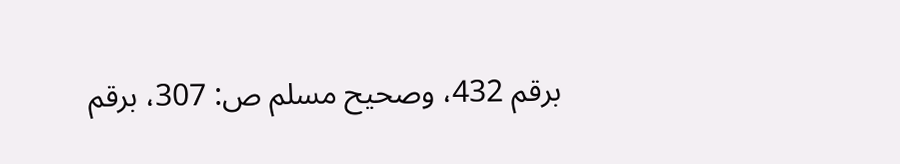برقم 432، وصحيح مسلم ص: 307، برقم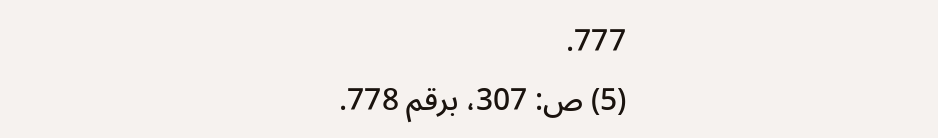777.
(5) ص: 307، برقم 778.